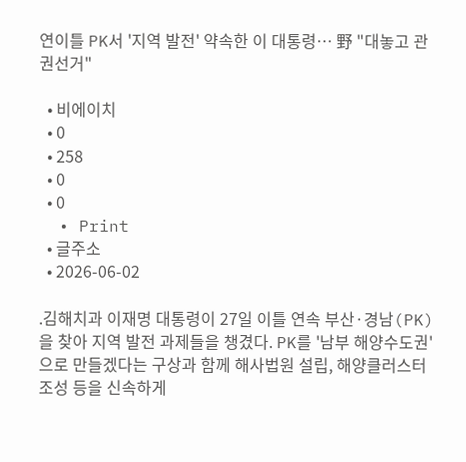연이틀 PK서 '지역 발전' 약속한 이 대통령… 野 "대놓고 관권선거"

  • 비에이치
  • 0
  • 258
  • 0
  • 0
  • Print
  • 글주소
  • 2026-06-02

.김해치과 이재명 대통령이 27일 이틀 연속 부산·경남(PK)을 찾아 지역 발전 과제들을 챙겼다. PK를 '남부 해양수도권'으로 만들겠다는 구상과 함께 해사법원 설립, 해양클러스터 조성 등을 신속하게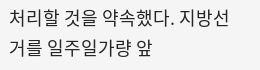처리할 것을 약속했다. 지방선거를 일주일가량 앞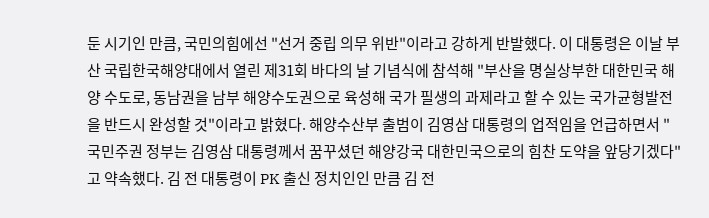둔 시기인 만큼, 국민의힘에선 "선거 중립 의무 위반"이라고 강하게 반발했다. 이 대통령은 이날 부산 국립한국해양대에서 열린 제31회 바다의 날 기념식에 참석해 "부산을 명실상부한 대한민국 해양 수도로, 동남권을 남부 해양수도권으로 육성해 국가 필생의 과제라고 할 수 있는 국가균형발전을 반드시 완성할 것"이라고 밝혔다. 해양수산부 출범이 김영삼 대통령의 업적임을 언급하면서 "국민주권 정부는 김영삼 대통령께서 꿈꾸셨던 해양강국 대한민국으로의 힘찬 도약을 앞당기겠다"고 약속했다. 김 전 대통령이 PK 출신 정치인인 만큼 김 전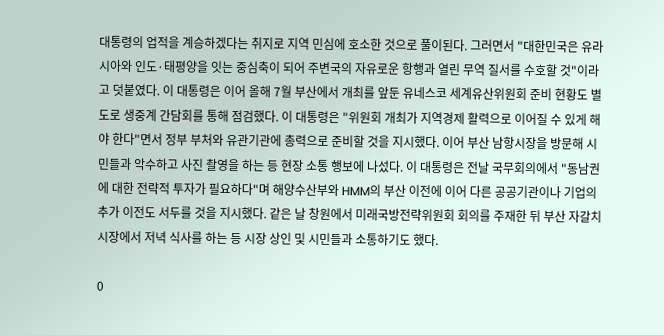대통령의 업적을 계승하겠다는 취지로 지역 민심에 호소한 것으로 풀이된다. 그러면서 "대한민국은 유라시아와 인도·태평양을 잇는 중심축이 되어 주변국의 자유로운 항행과 열린 무역 질서를 수호할 것"이라고 덧붙였다. 이 대통령은 이어 올해 7월 부산에서 개최를 앞둔 유네스코 세계유산위원회 준비 현황도 별도로 생중계 간담회를 통해 점검했다. 이 대통령은 "위원회 개최가 지역경제 활력으로 이어질 수 있게 해야 한다"면서 정부 부처와 유관기관에 총력으로 준비할 것을 지시했다. 이어 부산 남항시장을 방문해 시민들과 악수하고 사진 촬영을 하는 등 현장 소통 행보에 나섰다. 이 대통령은 전날 국무회의에서 "동남권에 대한 전략적 투자가 필요하다"며 해양수산부와 HMM의 부산 이전에 이어 다른 공공기관이나 기업의 추가 이전도 서두를 것을 지시했다. 같은 날 창원에서 미래국방전략위원회 회의를 주재한 뒤 부산 자갈치시장에서 저녁 식사를 하는 등 시장 상인 및 시민들과 소통하기도 했다.

0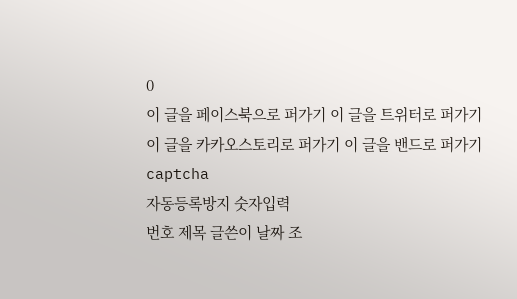0
이 글을 페이스북으로 퍼가기 이 글을 트위터로 퍼가기 이 글을 카카오스토리로 퍼가기 이 글을 밴드로 퍼가기
captcha
자동등록방지 숫자입력
번호 제목 글쓴이 날짜 조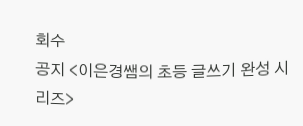회수
공지 <이은경쌤의 초등 글쓰기 완성 시리즈>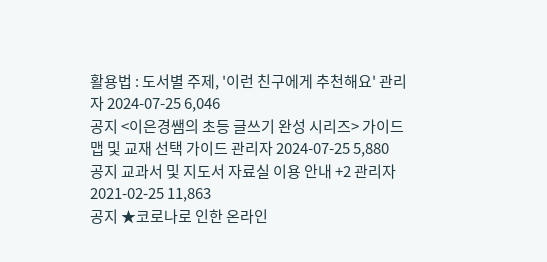활용법 : 도서별 주제, '이런 친구에게 추천해요' 관리자 2024-07-25 6,046
공지 <이은경쌤의 초등 글쓰기 완성 시리즈> 가이드맵 및 교재 선택 가이드 관리자 2024-07-25 5,880
공지 교과서 및 지도서 자료실 이용 안내 +2 관리자 2021-02-25 11,863
공지 ★코로나로 인한 온라인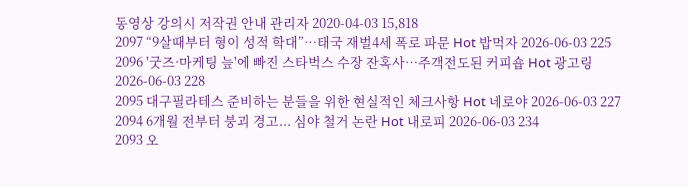동영상 강의시 저작권 안내 관리자 2020-04-03 15,818
2097 “9살때부터 형이 성적 학대”…태국 재벌4세 폭로 파문 Hot 밥먹자 2026-06-03 225
2096 '굿즈·마케팅 늪'에 빠진 스타벅스 수장 잔혹사…주객전도된 커피숍 Hot 광고링 2026-06-03 228
2095 대구필라테스 준비하는 분들을 위한 현실적인 체크사항 Hot 네로야 2026-06-03 227
2094 6개월 전부터 붕괴 경고... 심야 철거 논란 Hot 내로피 2026-06-03 234
2093 오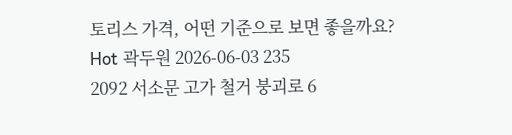토리스 가격, 어떤 기준으로 보면 좋을까요? Hot 곽두원 2026-06-03 235
2092 서소문 고가 철거 붕괴로 6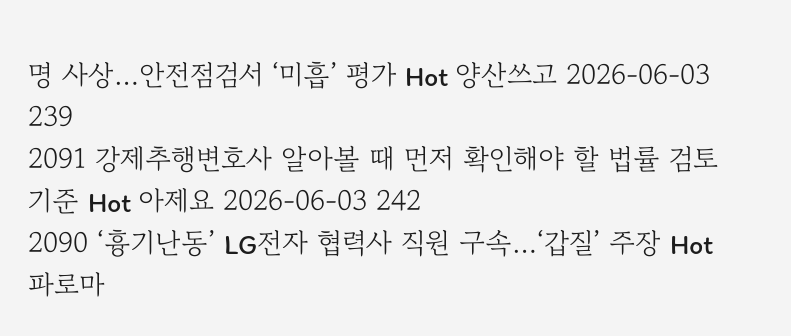명 사상…안전점검서 ‘미흡’ 평가 Hot 양산쓰고 2026-06-03 239
2091 강제추행변호사 알아볼 때 먼저 확인해야 할 법률 검토 기준 Hot 아제요 2026-06-03 242
2090 ‘흉기난동’ LG전자 협력사 직원 구속…‘갑질’ 주장 Hot 파로마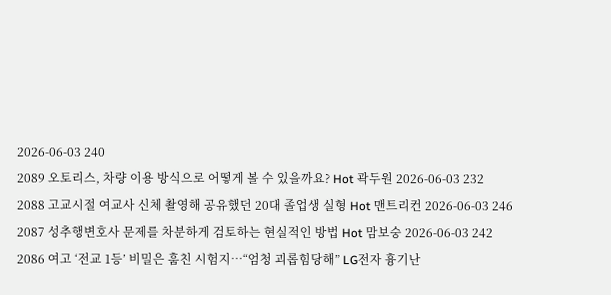2026-06-03 240
2089 오토리스, 차량 이용 방식으로 어떻게 볼 수 있을까요? Hot 곽두원 2026-06-03 232
2088 고교시절 여교사 신체 촬영해 공유했던 20대 졸업생 실형 Hot 맨트리컨 2026-06-03 246
2087 성추행변호사 문제를 차분하게 검토하는 현실적인 방법 Hot 맘보숭 2026-06-03 242
2086 여고 ‘전교 1등’ 비밀은 훔친 시험지…“엄청 괴롭힘당해” LG전자 흉기난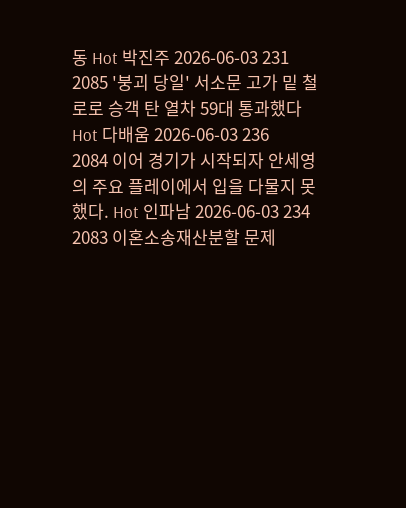동 Hot 박진주 2026-06-03 231
2085 '붕괴 당일' 서소문 고가 밑 철로로 승객 탄 열차 59대 통과했다 Hot 다배움 2026-06-03 236
2084 이어 경기가 시작되자 안세영의 주요 플레이에서 입을 다물지 못했다. Hot 인파남 2026-06-03 234
2083 이혼소송재산분할 문제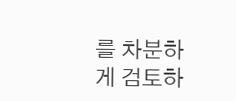를 차분하게 검토하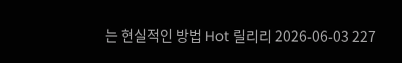는 현실적인 방법 Hot 릴리리 2026-06-03 227